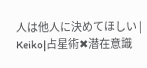人は他人に決めてほしい | Keiko|占星術✖潜在意識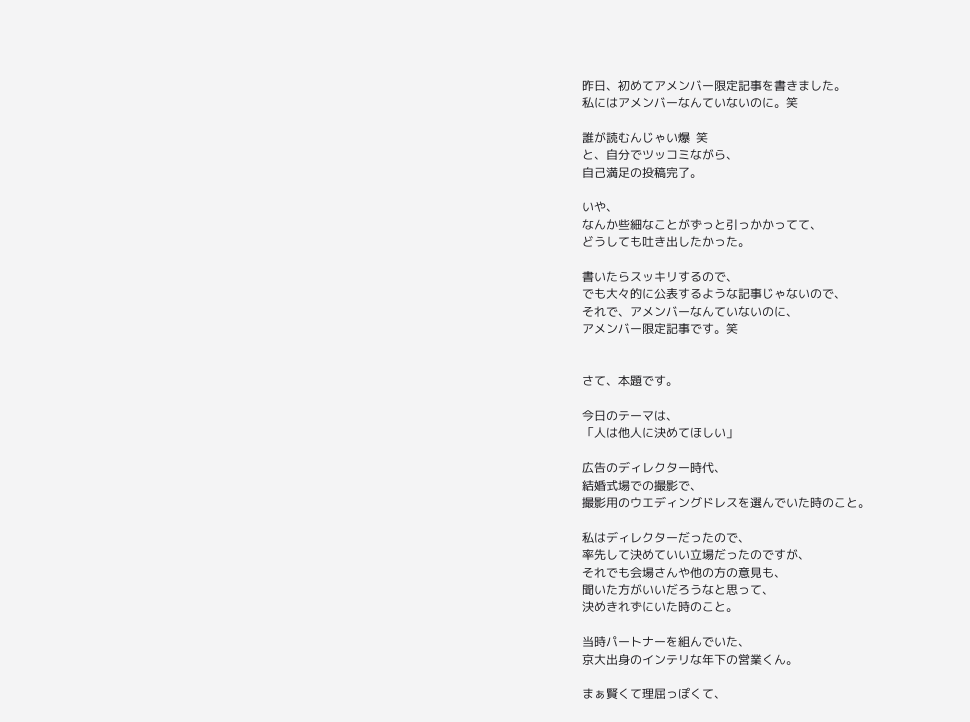昨日、初めてアメンバー限定記事を書きました。
私にはアメンバーなんていないのに。笑

誰が読むんじゃい爆  笑
と、自分でツッコミながら、
自己満足の投稿完了。

いや、
なんか些細なことがずっと引っかかってて、
どうしても吐き出したかった。

書いたらスッキリするので、
でも大々的に公表するような記事じゃないので、
それで、アメンバーなんていないのに、
アメンバー限定記事です。笑


さて、本題です。

今日のテーマは、
「人は他人に決めてほしい」

広告のディレクター時代、
結婚式場での撮影で、
撮影用のウエディングドレスを選んでいた時のこと。

私はディレクターだったので、
率先して決めていい立場だったのですが、
それでも会場さんや他の方の意見も、
聞いた方がいいだろうなと思って、
決めきれずにいた時のこと。

当時パートナーを組んでいた、
京大出身のインテリな年下の営業くん。

まぁ賢くて理屈っぽくて、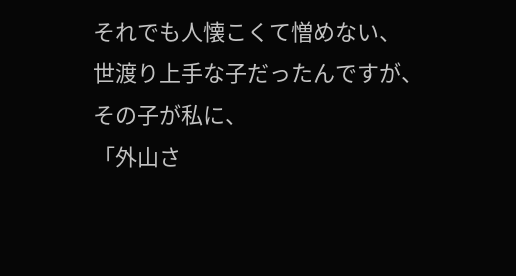それでも人懐こくて憎めない、
世渡り上手な子だったんですが、
その子が私に、
「外山さ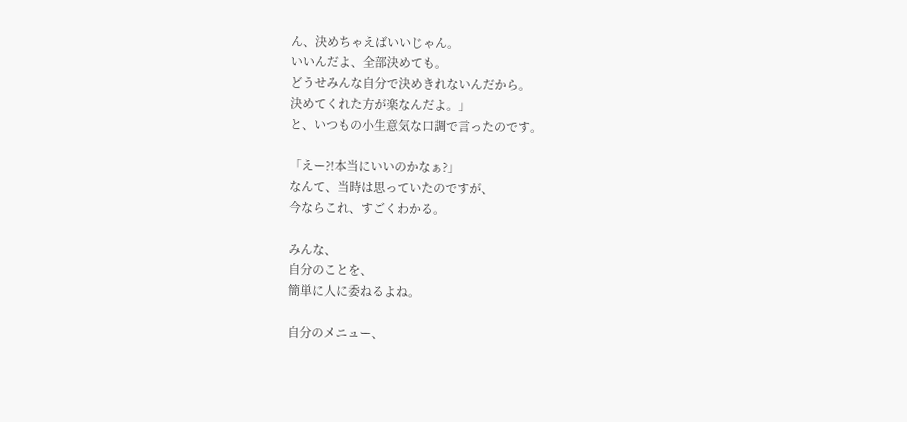ん、決めちゃえばいいじゃん。
いいんだよ、全部決めても。
どうせみんな自分で決めきれないんだから。
決めてくれた方が楽なんだよ。」
と、いつもの小生意気な口調で言ったのです。

「えー?!本当にいいのかなぁ?」
なんて、当時は思っていたのですが、
今ならこれ、すごくわかる。

みんな、
自分のことを、
簡単に人に委ねるよね。

自分のメニュー、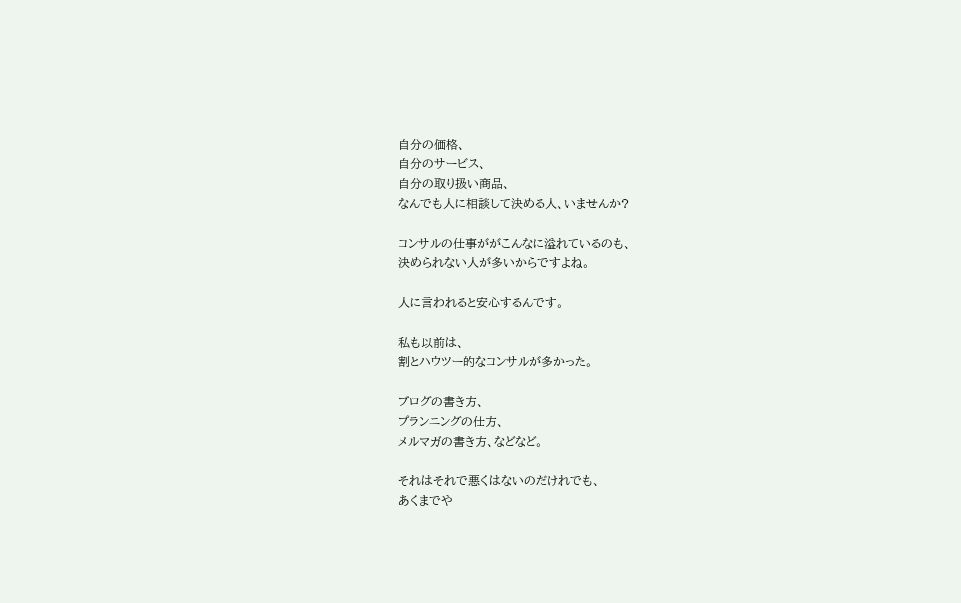自分の価格、
自分のサービス、
自分の取り扱い商品、
なんでも人に相談して決める人、いませんか?

コンサルの仕事ががこんなに溢れているのも、
決められない人が多いからですよね。

人に言われると安心するんです。

私も以前は、
割とハウツー的なコンサルが多かった。

ブログの書き方、
プランニングの仕方、
メルマガの書き方、などなど。

それはそれで悪くはないのだけれでも、
あくまでや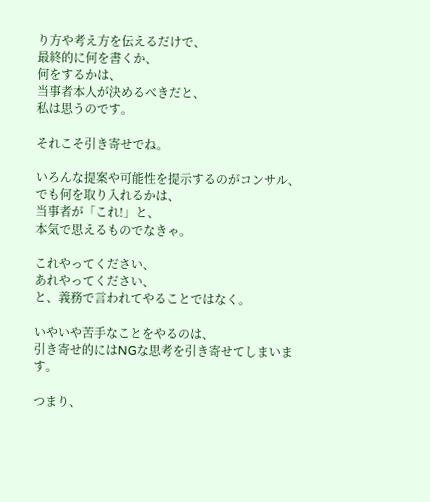り方や考え方を伝えるだけで、
最終的に何を書くか、
何をするかは、
当事者本人が決めるべきだと、
私は思うのです。

それこそ引き寄せでね。

いろんな提案や可能性を提示するのがコンサル、
でも何を取り入れるかは、
当事者が「これ!」と、
本気で思えるものでなきゃ。

これやってください、
あれやってください、
と、義務で言われてやることではなく。

いやいや苦手なことをやるのは、
引き寄せ的にはNGな思考を引き寄せてしまいます。

つまり、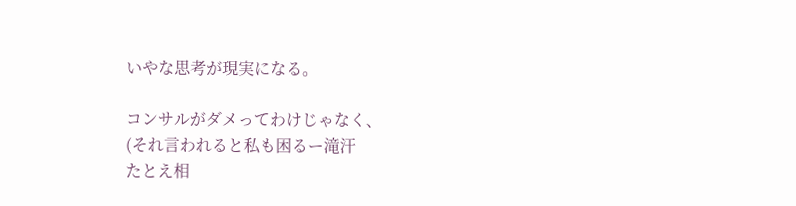いやな思考が現実になる。

コンサルがダメってわけじゃなく、
(それ言われると私も困るー滝汗
たとえ相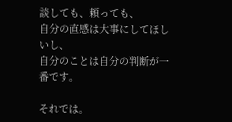談しても、頼っても、
自分の直感は大事にしてほしいし、
自分のことは自分の判断が一番です。

それでは。